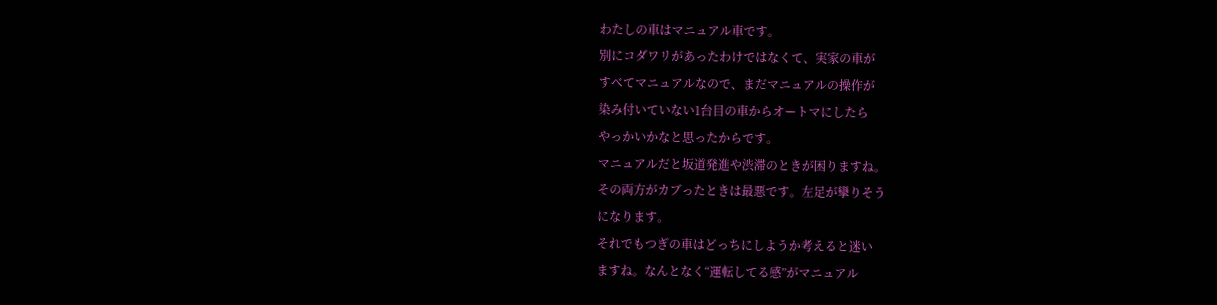わたしの車はマニュアル車です。
別にコダワリがあったわけではなくて、実家の車が
すべてマニュアルなので、まだマニュアルの操作が
染み付いていない1台目の車からオートマにしたら
やっかいかなと思ったからです。
マニュアルだと坂道発進や渋滞のときが困りますね。
その両方がカブったときは最悪です。左足が攣りそう
になります。
それでもつぎの車はどっちにしようか考えると迷い
ますね。なんとなく“運転してる感”がマニュアル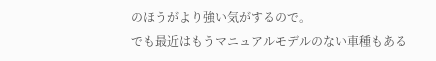のほうがより強い気がするので。
でも最近はもうマニュアルモデルのない車種もある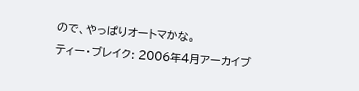ので、やっぱりオートマかな。
ティー・ブレイク: 2006年4月アーカイブ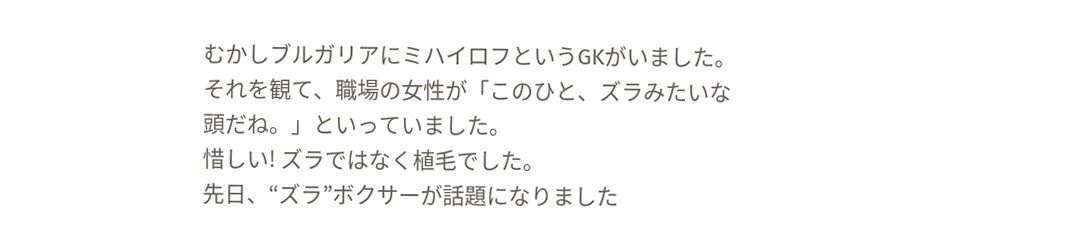むかしブルガリアにミハイロフというGKがいました。
それを観て、職場の女性が「このひと、ズラみたいな
頭だね。」といっていました。
惜しい! ズラではなく植毛でした。
先日、“ズラ”ボクサーが話題になりました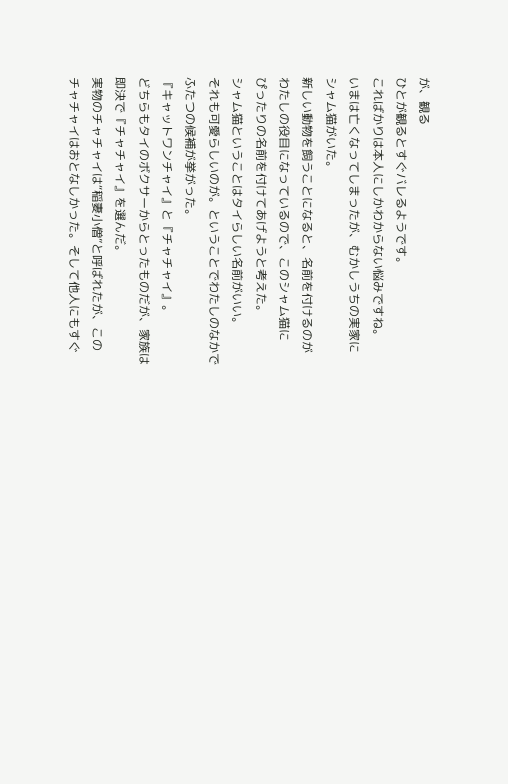が、観る
ひとが観るとすぐバレるようです。
こればかりは本人にしかわからない悩みですね。
いまは亡くなってしまったが、むかしうちの実家に
シャム猫がいた。
新しい動物を飼うことになると、名前を付けるのが
わたしの役目になっているので、このシャム猫に
ぴったりの名前を付けてあげようと考えた。
シャム猫ということはタイらしい名前がいい。
それも可愛らしいのが。ということでわたしのなかで
ふたつの候補が挙がった。
『キャットワンチャイ』と『チャチャイ』。
どちらもタイのボクサーからとったものだが、家族は
即決で『チャチャイ』を選んだ。
実物のチャチャイは“稲妻小僧”と呼ばれたが、この
チャチャイはおとなしかった。そして他人にもすぐ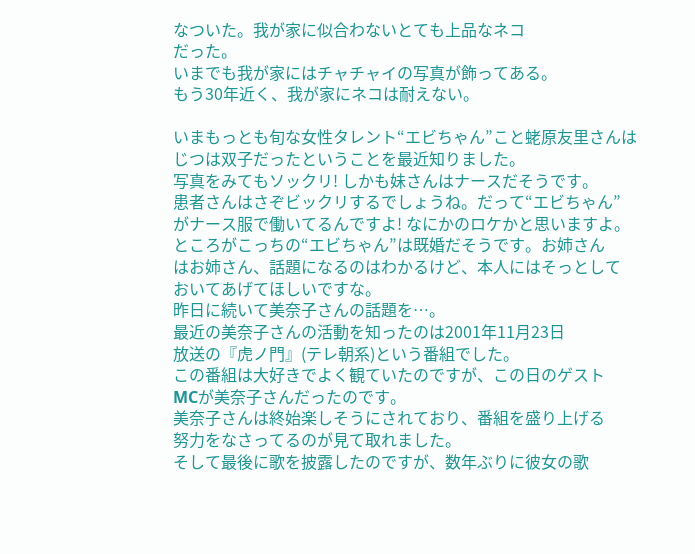なついた。我が家に似合わないとても上品なネコ
だった。
いまでも我が家にはチャチャイの写真が飾ってある。
もう30年近く、我が家にネコは耐えない。

いまもっとも旬な女性タレント“エビちゃん”こと蛯原友里さんは
じつは双子だったということを最近知りました。
写真をみてもソックリ! しかも妹さんはナースだそうです。
患者さんはさぞビックリするでしょうね。だって“エビちゃん”
がナース服で働いてるんですよ! なにかのロケかと思いますよ。
ところがこっちの“エビちゃん”は既婚だそうです。お姉さん
はお姉さん、話題になるのはわかるけど、本人にはそっとして
おいてあげてほしいですな。
昨日に続いて美奈子さんの話題を…。
最近の美奈子さんの活動を知ったのは2001年11月23日
放送の『虎ノ門』(テレ朝系)という番組でした。
この番組は大好きでよく観ていたのですが、この日のゲスト
MCが美奈子さんだったのです。
美奈子さんは終始楽しそうにされており、番組を盛り上げる
努力をなさってるのが見て取れました。
そして最後に歌を披露したのですが、数年ぶりに彼女の歌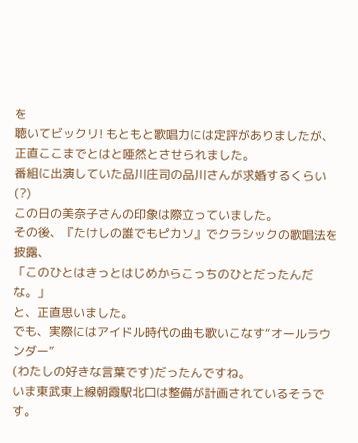を
聴いてビックリ! もともと歌唱力には定評がありましたが、
正直ここまでとはと唖然とさせられました。
番組に出演していた品川庄司の品川さんが求婚するくらい(?)
この日の美奈子さんの印象は際立っていました。
その後、『たけしの誰でもピカソ』でクラシックの歌唱法を披露、
「このひとはきっとはじめからこっちのひとだったんだな。」
と、正直思いました。
でも、実際にはアイドル時代の曲も歌いこなす“オールラウンダー”
(わたしの好きな言葉です)だったんですね。
いま東武東上線朝霞駅北口は整備が計画されているそうです。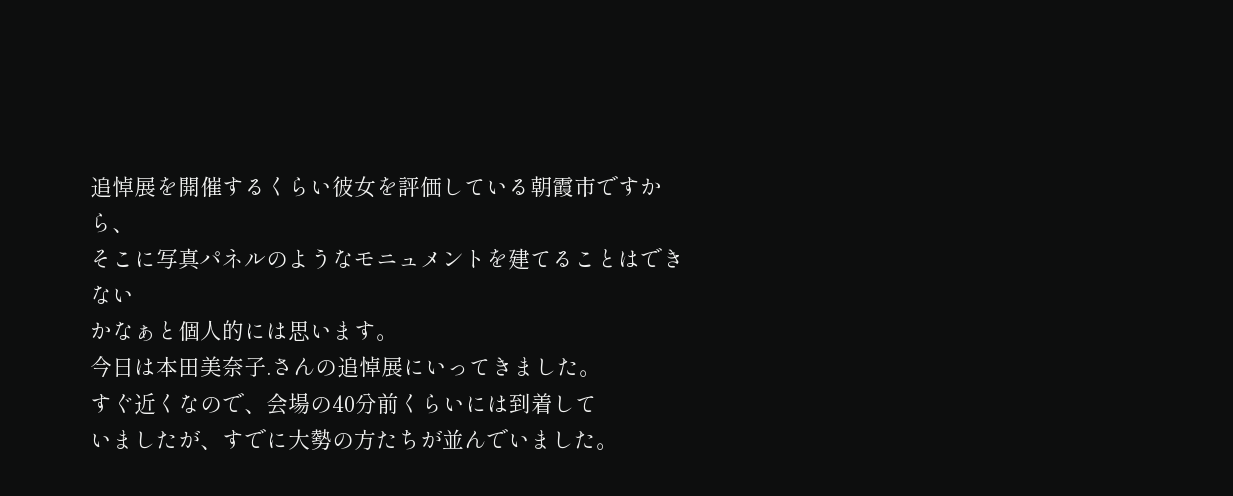追悼展を開催するくらい彼女を評価している朝霞市ですから、
そこに写真パネルのようなモニュメントを建てることはできない
かなぁと個人的には思います。
今日は本田美奈子.さんの追悼展にいってきました。
すぐ近くなので、会場の40分前くらいには到着して
いましたが、すでに大勢の方たちが並んでいました。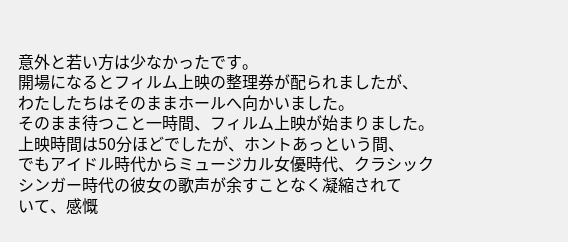意外と若い方は少なかったです。
開場になるとフィルム上映の整理券が配られましたが、
わたしたちはそのままホールへ向かいました。
そのまま待つこと一時間、フィルム上映が始まりました。
上映時間は50分ほどでしたが、ホントあっという間、
でもアイドル時代からミュージカル女優時代、クラシック
シンガー時代の彼女の歌声が余すことなく凝縮されて
いて、感慨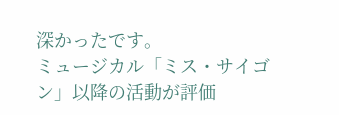深かったです。
ミュージカル「ミス・サイゴン」以降の活動が評価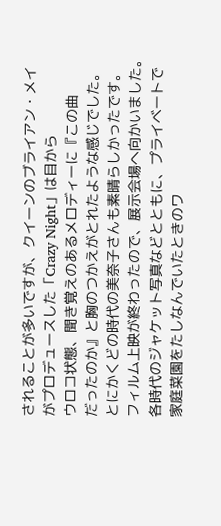されることが多いですが、クイーンのブライアン・メイ
がプロデュースした「Crazy Night」は目から
ウロコ状態、聞き覚えのあるメロディーに『この曲
だったのか』と胸のつかえがとれたような感じでした。
とにかくどの時代の美奈子さんも素晴らしかったです。
フィルム上映が終わったので、展示会場へ向かいました。
各時代のジャケット写真などとともに、プライベートで
家庭菜園をたしなんでいたときのワ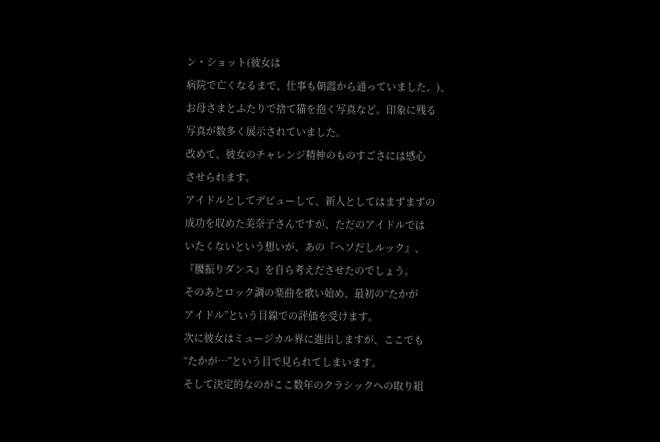ン・ショット(彼女は
病院で亡くなるまで、仕事も朝霞から通っていました。)、
お母さまとふたりで捨て猫を抱く写真など。印象に残る
写真が数多く展示されていました。
改めて、彼女のチャレンジ精神のものすごさには感心
させられます。
アイドルとしてデビューして、新人としてはまずまずの
成功を収めた美奈子さんですが、ただのアイドルでは
いたくないという想いが、あの『ヘソだしルック』、
『腰振りダンス』を自ら考えださせたのでしょう。
そのあとロック調の楽曲を歌い始め、最初の“たかが
アイドル”という目線での評価を受けます。
次に彼女はミュージカル界に進出しますが、ここでも
“たかが…”という目で見られてしまいます。
そして決定的なのがここ数年のクラシックへの取り組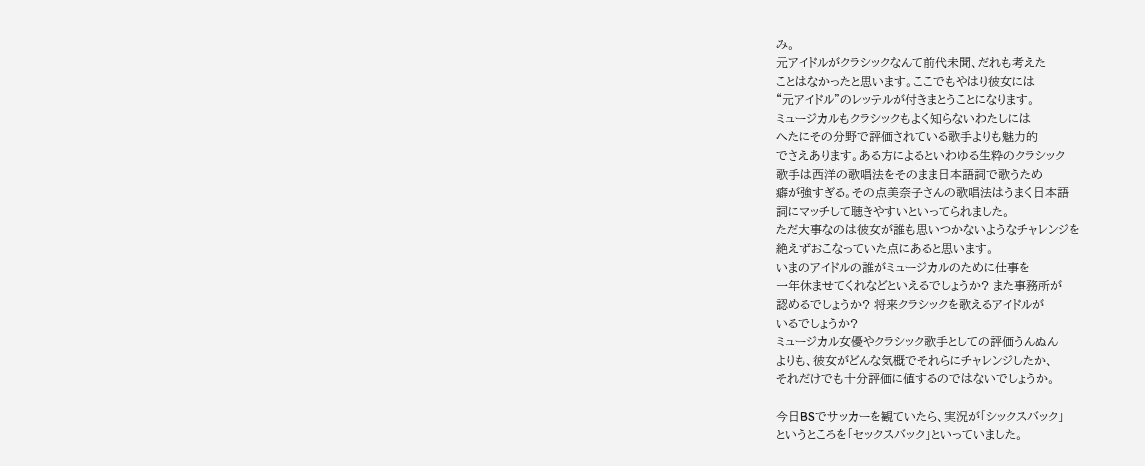み。
元アイドルがクラシックなんて前代未聞、だれも考えた
ことはなかったと思います。ここでもやはり彼女には
“元アイドル”のレッテルが付きまとうことになります。
ミュージカルもクラシックもよく知らないわたしには
へたにその分野で評価されている歌手よりも魅力的
でさえあります。ある方によるといわゆる生粋のクラシック
歌手は西洋の歌唱法をそのまま日本語詞で歌うため
癖が強すぎる。その点美奈子さんの歌唱法はうまく日本語
詞にマッチして聴きやすいといってられました。
ただ大事なのは彼女が誰も思いつかないようなチャレンジを
絶えずおこなっていた点にあると思います。
いまのアイドルの誰がミュージカルのために仕事を
一年休ませてくれなどといえるでしょうか? また事務所が
認めるでしょうか? 将来クラシックを歌えるアイドルが
いるでしょうか?
ミュージカル女優やクラシック歌手としての評価うんぬん
よりも、彼女がどんな気概でそれらにチャレンジしたか、
それだけでも十分評価に値するのではないでしょうか。

今日BSでサッカーを観ていたら、実況が「シックスバック」
というところを「セックスバック」といっていました。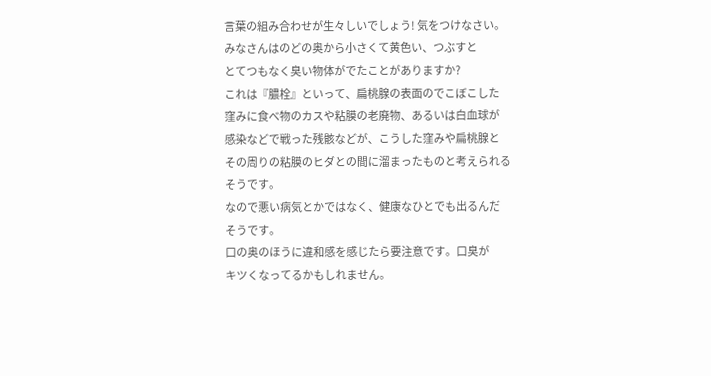言葉の組み合わせが生々しいでしょう! 気をつけなさい。
みなさんはのどの奥から小さくて黄色い、つぶすと
とてつもなく臭い物体がでたことがありますか?
これは『膿栓』といって、扁桃腺の表面のでこぼこした
窪みに食べ物のカスや粘膜の老廃物、あるいは白血球が
感染などで戦った残骸などが、こうした窪みや扁桃腺と
その周りの粘膜のヒダとの間に溜まったものと考えられる
そうです。
なので悪い病気とかではなく、健康なひとでも出るんだ
そうです。
口の奥のほうに違和感を感じたら要注意です。口臭が
キツくなってるかもしれません。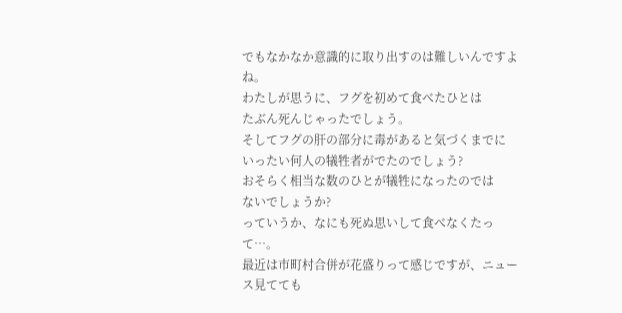でもなかなか意識的に取り出すのは難しいんですよね。
わたしが思うに、フグを初めて食べたひとは
たぶん死んじゃったでしょう。
そしてフグの肝の部分に毒があると気づくまでに
いったい何人の犠牲者がでたのでしょう?
おそらく相当な数のひとが犠牲になったのでは
ないでしょうか?
っていうか、なにも死ぬ思いして食べなくたって…。
最近は市町村合併が花盛りって感じですが、ニュース見てても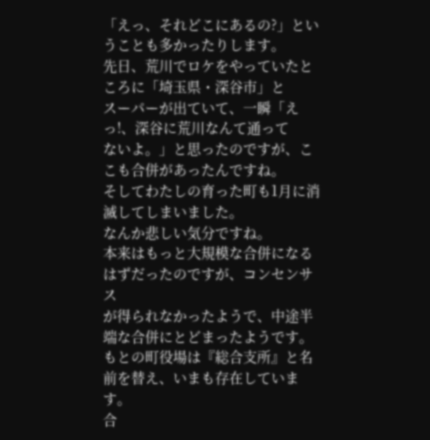「えっ、それどこにあるの?」ということも多かったりします。
先日、荒川でロケをやっていたところに「埼玉県・深谷市」と
スーパーが出ていて、一瞬「えっ!、深谷に荒川なんて通って
ないよ。」と思ったのですが、ここも合併があったんですね。
そしてわたしの育った町も1月に消滅してしまいました。
なんか悲しい気分ですね。
本来はもっと大規模な合併になるはずだったのですが、コンセンサス
が得られなかったようで、中途半端な合併にとどまったようです。
もとの町役場は『総合支所』と名前を替え、いまも存在しています。
合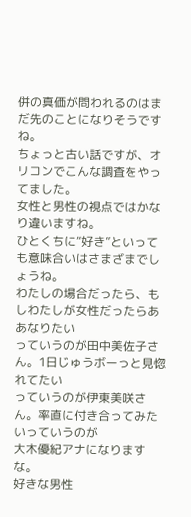併の真価が問われるのはまだ先のことになりそうですね。
ちょっと古い話ですが、オリコンでこんな調査をやってました。
女性と男性の視点ではかなり違いますね。
ひとくちに“好き”といっても意味合いはさまざまでしょうね。
わたしの場合だったら、もしわたしが女性だったらああなりたい
っていうのが田中美佐子さん。1日じゅうボーっと見惚れてたい
っていうのが伊東美咲さん。率直に付き合ってみたいっていうのが
大木優紀アナになりますな。
好きな男性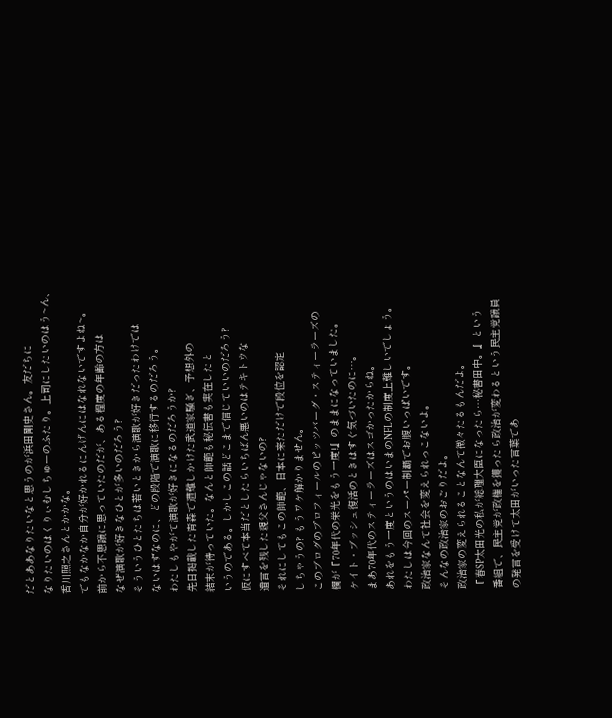だとああなりたいなと思うのが浜田剛史さん。友だちに
なりたいのはくりぃむしちゅーのふたり。上司にしたいのはう~ん、
香川照之さんとかかな。
でもなかなか自分が好かれるにんげんにはなれないですよね~。
前から不思議に思っていたのだが、ある程度の年齢の方は
なぜ演歌が好きなひとが多いのだろう?
そういうひとたちは若いときから演歌が好きだったわけでは
ないはずなのに、どの段階で演歌に移行するのだろう。
わたしもやがて演歌が好きになるのだろうか?
先日掲載した青森で遭難しかけた武道家騒ぎ、予想外の
結末が待っていた。なんと師範も秘伝書も実在したと
いうのである。しかしこの話どこまで信じていいのだろう?
仮にすべて本当だとしたらいちばん悪いのはテキトウな
遺言を残した親父さんじゃないの?
それにしてもこの師範、日本に来ただけで段位を認定
しちゃうの? もうワケ解かりません。
このブログのプロフィールのピッツバーグ・スティーラーズの
欄が『70年代の栄光をもう一度!』のままになっていました。
ケイト・ブッシュ復活のときはすぐ気づいたのに…。
まあ70年代のスティーラーズはスゴかったからね。
あれをもう一度というのはいまのNFLの制度上難しいでしょう。
わたしは今回のスーパー制覇でお腹いっぱいです。
政治家なんて社会を変えられっこないよ。
そんなの政治家のおごりだよ。
政治家の変えられることなんて微々たるもんだよ。
『春SP太田光の私が総理大臣になったら…秘書田中。』という
番組で、民主党が政権を獲ったら政治が変わるという民主党議員
の発言を受けて太田がいった言葉であ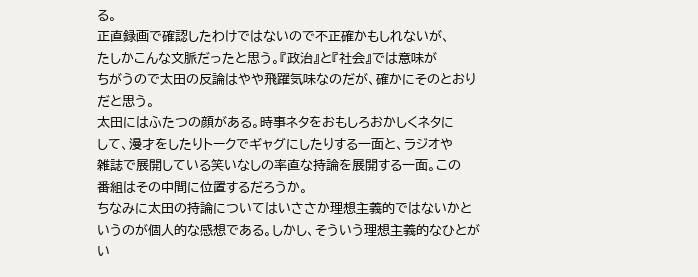る。
正直録画で確認したわけではないので不正確かもしれないが、
たしかこんな文脈だったと思う。『政治』と『社会』では意味が
ちがうので太田の反論はやや飛躍気味なのだが、確かにそのとおり
だと思う。
太田にはふたつの顔がある。時事ネタをおもしろおかしくネタに
して、漫才をしたりトークでギャグにしたりする一面と、ラジオや
雑誌で展開している笑いなしの率直な持論を展開する一面。この
番組はその中間に位置するだろうか。
ちなみに太田の持論についてはいささか理想主義的ではないかと
いうのが個人的な感想である。しかし、そういう理想主義的なひとが
い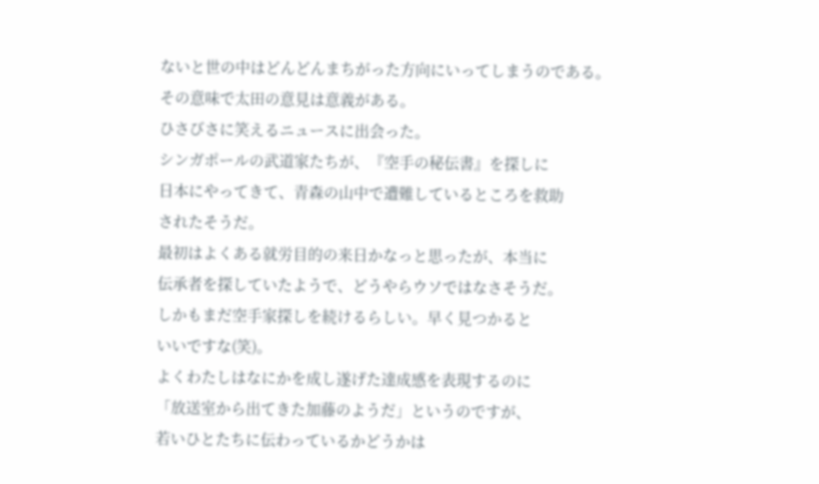ないと世の中はどんどんまちがった方向にいってしまうのである。
その意味で太田の意見は意義がある。
ひさびさに笑えるニュースに出会った。
シンガポールの武道家たちが、『空手の秘伝書』を探しに
日本にやってきて、青森の山中で遭難しているところを救助
されたそうだ。
最初はよくある就労目的の来日かなっと思ったが、本当に
伝承者を探していたようで、どうやらウソではなさそうだ。
しかもまだ空手家探しを続けるらしい。早く見つかると
いいですな(笑)。
よくわたしはなにかを成し遂げた達成感を表現するのに
「放送室から出てきた加藤のようだ」というのですが、
若いひとたちに伝わっているかどうかは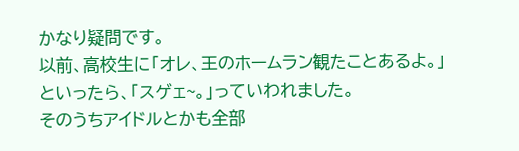かなり疑問です。
以前、高校生に「オレ、王のホームラン観たことあるよ。」
といったら、「スゲェ~。」っていわれました。
そのうちアイドルとかも全部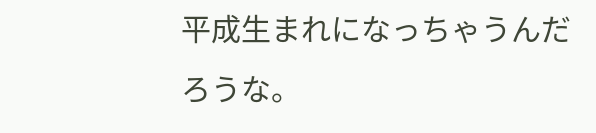平成生まれになっちゃうんだろうな。